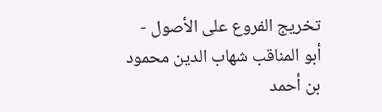تخريج الفروع على الأصول - أبو المناقب شهاب الدين محمود بن أحمد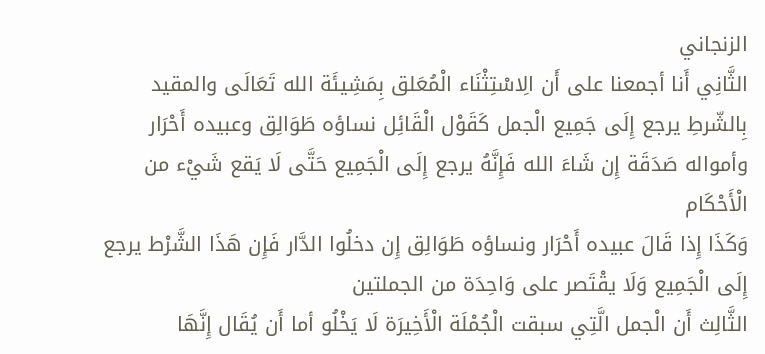الزنجاني
الثَّانِي أَنا أجمعنا على أَن الِاسْتِثْنَاء الْمُعَلق بِمَشِيئَة الله تَعَالَى والمقيد بِالشّرطِ يرجع إِلَى جَمِيع الْجمل كَقَوْل الْقَائِل نساؤه طَوَالِق وعبيده أَحْرَار وأمواله صَدَقَة إِن شَاءَ الله فَإِنَّهُ يرجع إِلَى الْجَمِيع حَتَّى لَا يَقع شَيْء من الْأَحْكَام
وَكَذَا إِذا قَالَ عبيده أَحْرَار ونساؤه طَوَالِق إِن دخلُوا الدَّار فَإِن هَذَا الشَّرْط يرجع إِلَى الْجَمِيع وَلَا يقْتَصر على وَاحِدَة من الجملتين
الثَّالِث أَن الْجمل الَّتِي سبقت الْجُمْلَة الْأَخِيرَة لَا يَخْلُو أما أَن يُقَال إِنَّهَا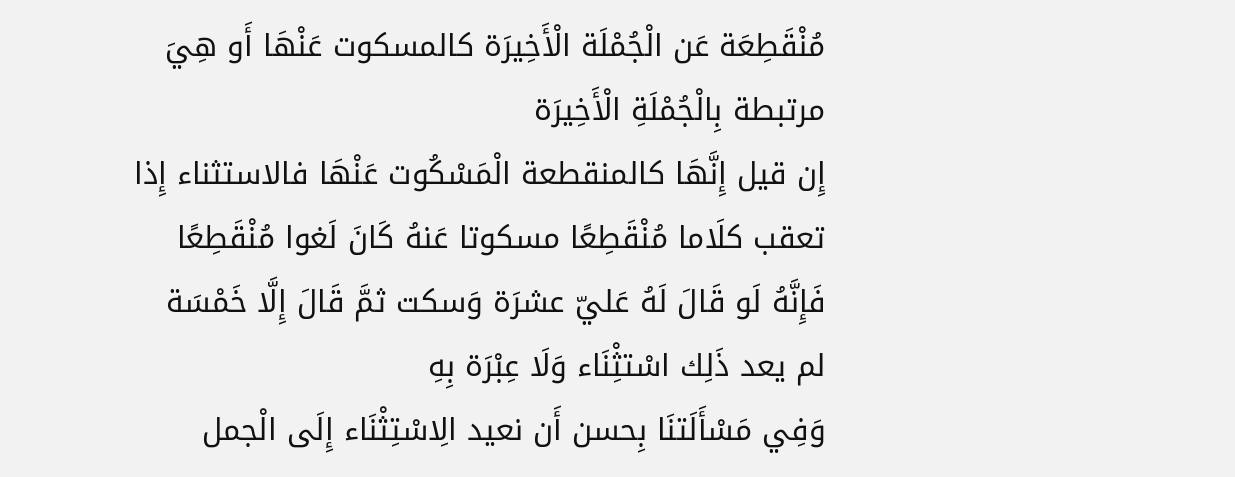مُنْقَطِعَة عَن الْجُمْلَة الْأَخِيرَة كالمسكوت عَنْهَا أَو هِيَ مرتبطة بِالْجُمْلَةِ الْأَخِيرَة
إِن قيل إِنَّهَا كالمنقطعة الْمَسْكُوت عَنْهَا فالاستثناء إِذا تعقب كلَاما مُنْقَطِعًا مسكوتا عَنهُ كَانَ لَغوا مُنْقَطِعًا فَإِنَّهُ لَو قَالَ لَهُ عَليّ عشرَة وَسكت ثمَّ قَالَ إِلَّا خَمْسَة لم يعد ذَلِك اسْتثِْنَاء وَلَا عِبْرَة بِهِ
وَفِي مَسْأَلَتنَا بِحسن أَن نعيد الِاسْتِثْنَاء إِلَى الْجمل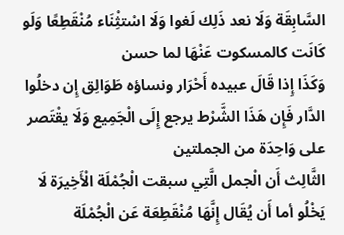السَّابِقَة وَلَا نعد ذَلِك لَغوا وَلَا اسْتثِْنَاء مُنْقَطِعًا وَلَو كَانَت كالمسكوت عَنْهَا لما حسن
وَكَذَا إِذا قَالَ عبيده أَحْرَار ونساؤه طَوَالِق إِن دخلُوا الدَّار فَإِن هَذَا الشَّرْط يرجع إِلَى الْجَمِيع وَلَا يقْتَصر على وَاحِدَة من الجملتين
الثَّالِث أَن الْجمل الَّتِي سبقت الْجُمْلَة الْأَخِيرَة لَا يَخْلُو أما أَن يُقَال إِنَّهَا مُنْقَطِعَة عَن الْجُمْلَة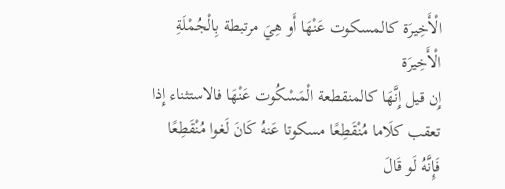الْأَخِيرَة كالمسكوت عَنْهَا أَو هِيَ مرتبطة بِالْجُمْلَةِ الْأَخِيرَة
إِن قيل إِنَّهَا كالمنقطعة الْمَسْكُوت عَنْهَا فالاستثناء إِذا تعقب كلَاما مُنْقَطِعًا مسكوتا عَنهُ كَانَ لَغوا مُنْقَطِعًا فَإِنَّهُ لَو قَالَ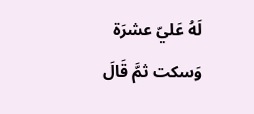لَهُ عَليّ عشرَة وَسكت ثمَّ قَالَ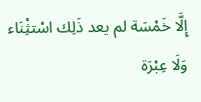إِلَّا خَمْسَة لم يعد ذَلِك اسْتثِْنَاء وَلَا عِبْرَة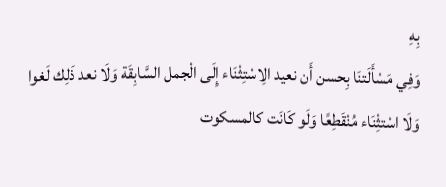بِهِ
وَفِي مَسْأَلَتنَا بِحسن أَن نعيد الِاسْتِثْنَاء إِلَى الْجمل السَّابِقَة وَلَا نعد ذَلِك لَغوا وَلَا اسْتثِْنَاء مُنْقَطِعًا وَلَو كَانَت كالمسكوت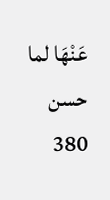عَنْهَا لما حسن
380